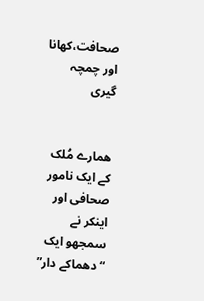صحافت،کھانا اور چمچہ گیری


ھمارے مُلک کے ایک نامور صحافی اور اینکر نے سمجھو ایک “دھماکے دار”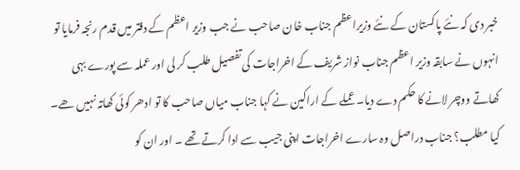خبر دی کہ نئے پاکستان کے نئے وزیراعظم جناب خان صاحب نے جب وزیر اعظم کے دفتر میں قدم رنجہ فرمایا تو انہوں نے سابقہ وزیر اعظم جناب نواز شریف کے اخراجات کی تفصیل طلب کر لی اور عملہ سے پورے بہی کھاتے ووچر لانے کا حکم دے دیا۔ عملے کے اراکین نے کہا جناب میاں صاحب کا تو ادھر کوئی کھاتہ نہیں ھے۔ کیا مطلب؟ جناب دراصل وہ سارے اخراجات اپنی جیب سے ادا کرتے تھے ۔ اور ان کو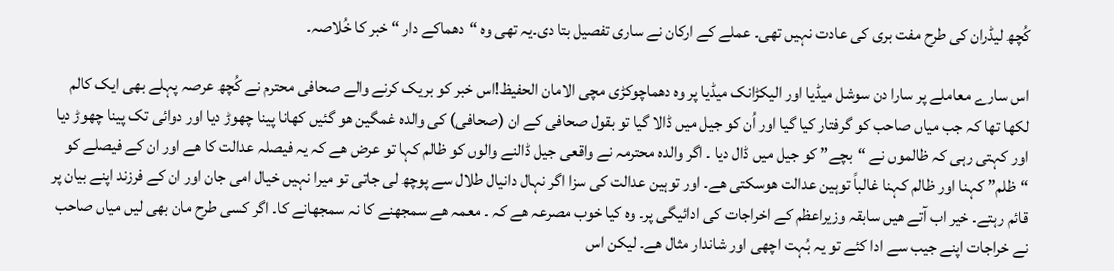کُچھ لیڈران کی طرح مفت بری کی عادت نہیں تھی۔ عملے کے ارکان نے ساری تفصیل بتا دی۔یہ تھی وہ “دھماکے دار “ خبر کا خُلاصہ۔

اس سارے معاملے پر سارا دن سوشل میڈیا اور الیکڑانک میڈیا پر وہ دھماچوکڑی مچی الامان الحفیظ!اس خبر کو بریک کرنے والے صحافی محترم نے کُچھ عرصہ پہلے بھی ایک کالم لکھا تھا کہ جب میاں صاحب کو گرفتار کیا گیا اور اُن کو جیل میں ڈالا گیا تو بقول صحافی کے ان (صحافی) کی والدہ غمگین ھو گئیں کھانا پینا چھوڑ دیا اور دوائی تک پینا چھوڑ دیا اور کہتی رہی کہ ظالموں نے “بچے” کو جیل میں ڈال دیا ۔ اگر والدہ محترمہ نے واقعی جیل ڈالنے والوں کو ظالم کہا تو عرض ھے کہ یہ فیصلہ عدالت کا ھے اور ان کے فیصلے کو “ظلم” کہنا اور ظالم کہنا غالباً توہین عدالت ھوسکتی ھے۔ اور توہین عدالت کی سزا اگر نہال دانیال طلال سے پوچھ لی جاتی تو میرا نہیں خیال امی جان اور ان کے فرزند اپنے بیان پر قائم رہتے۔ خیر اب آتے ھیں سابقہ وزیراعظم کے اخراجات کی ادائیگی پر۔ وہ کیا خوب مصرعہ ھے کہ ۔ معمہ ھے سمجھنے کا نہ سمجھانے کا۔ اگر کسی طرح مان بھی لیں میاں صاحب نے خراجات اپنے جیب سے ادا کئے تو یہ بُہت اچھی اور شاندار مثال ھے۔ لیکن اس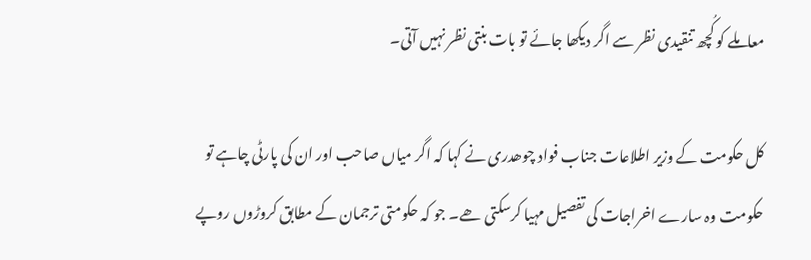معاملے کو کُچھ تنقیدی نظر سے اگر دیکھا جائے تو بات بنتی نظر نہیں آتی۔

کل حکومت کے وزیر اطلاعات جناب فواد چوھدری نے کہا کہ اگر میاں صاحب اور ان کی پارٹی چاہے تو حکومت وہ سارے اخراجات کی تفصیل مہیا کرسکتی ھے۔ جو کہ حکومتی ترجمان کے مطابق کروڑوں روپے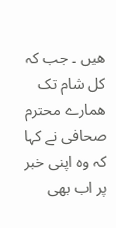ھیں ۔ جب کہ کل شام تک ھمارے محترم صحافی نے کہا کہ وہ اپنی خبر پر اب بھی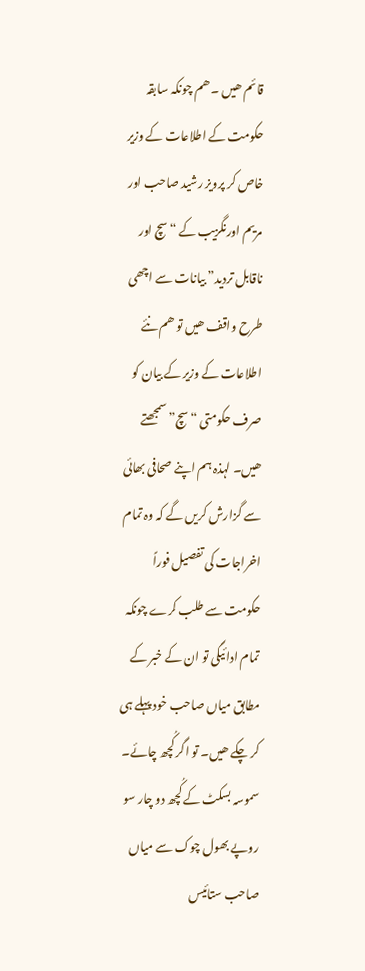قائم ھیں ۔ ھم چونکہ سابقہ حکومت کے اطلاعات کے وزیر خاص کر پرویز رشید صاحب اور مریم اورنگزیب کے “سچ اور ناقابل تردید” بیانات سے اچھی طرح واقف ھیں تو ھم نئے اطلاعات کے وزیر کے بیان کو صرف حکومتی “سچ” سمجھتے ھیں۔ لہذہ ہم اپنے صحافی بھائی سے گزارش کریں گے کہ وہ تمام اخراجات کی تفصیل فوراً حکومت سے طلب کرے چونکہ تمام ادائیگی تو ان کے خبر کے مطابق میاں صاحب خود پہلے ہی کر چکے ھیں۔ تو اگر کُچھ چائے۔ سموسہ بسکٹ کے کُچھ دو چار سو روپے بھول چوک سے میاں صاحب ستائیس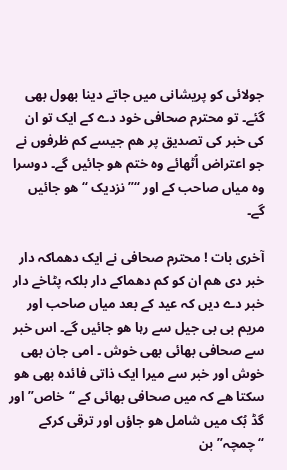جولائی کو پریشانی میں جاتے دینا بھول بھی گئے۔ تو محترم صحافی خود دے کے ایک تو ان کی خبر کی تصدیق پر ھم جیسے کم ظرفوں نے جو اعتراض اُٹھائے وہ ختم ھو جائیں گے۔ دوسرا وہ میاں صاحب کے اور “”نزدیک “ ھو جائیں گے۔

آخری بات ! محترم صحافی نے ایک دھماکہ دار خبر دی ھم ان کو کم دھماکے دار بلکہ پٹاخے دار خبر دے دیں کہ عید کے بعد میاں صاحب اور مریم بی بی جیل سے رہا ھو جائیں گے۔ اس خبر سے صحافی بھائی بھی خوش ۔ امی جان بھی خوش اور خبر سے میرا ایک ذاتی فائدہ بھی ھو سکتا ھے کہ میں صحافی بھائی کے “خاص” اور گڈ بُک میں شامل ھو جاؤں اور ترقی کرکے “چمچہ” بن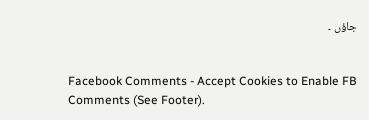جاؤں ۔


Facebook Comments - Accept Cookies to Enable FB Comments (See Footer).